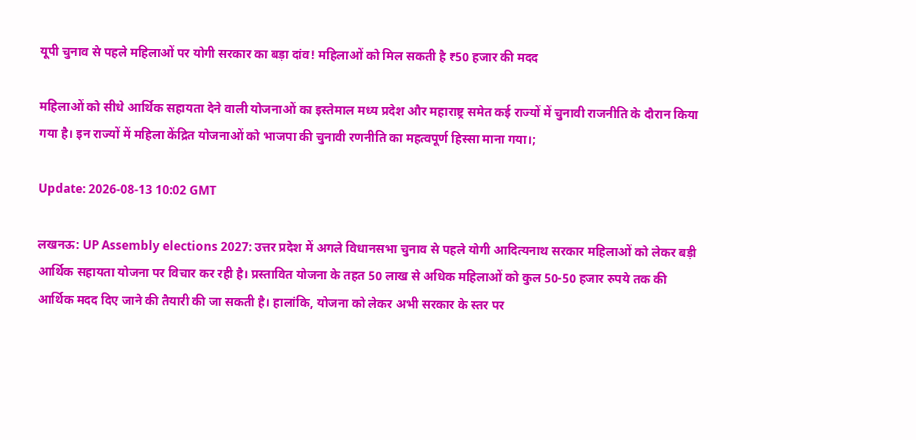यूपी चुनाव से पहले महिलाओं पर योगी सरकार का बड़ा दांव! महिलाओं को मिल सकती है ₹50 हजार की मदद

महिलाओं को सीधे आर्थिक सहायता देने वाली योजनाओं का इस्तेमाल मध्य प्रदेश और महाराष्ट्र समेत कई राज्यों में चुनावी राजनीति के दौरान किया गया है। इन राज्यों में महिला केंद्रित योजनाओं को भाजपा की चुनावी रणनीति का महत्वपूर्ण हिस्सा माना गया।;

Update: 2026-08-13 10:02 GMT

लखनऊ: UP Assembly elections 2027: उत्तर प्रदेश में अगले विधानसभा चुनाव से पहले योगी आदित्यनाथ सरकार महिलाओं को लेकर बड़ी आर्थिक सहायता योजना पर विचार कर रही है। प्रस्तावित योजना के तहत 50 लाख से अधिक महिलाओं को कुल 50-50 हजार रुपये तक की आर्थिक मदद दिए जाने की तैयारी की जा सकती है। हालांकि, योजना को लेकर अभी सरकार के स्तर पर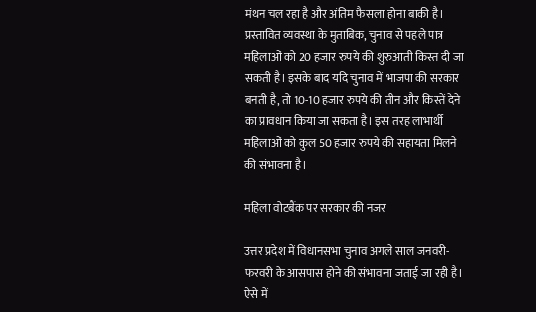मंथन चल रहा है और अंतिम फैसला होना बाकी है। प्रस्तावित व्यवस्था के मुताबिक, चुनाव से पहले पात्र महिलाओं को 20 हजार रुपये की शुरुआती किस्त दी जा सकती है। इसके बाद यदि चुनाव में भाजपा की सरकार बनती है, तो 10-10 हजार रुपये की तीन और किस्तें देने का प्रावधान किया जा सकता है। इस तरह लाभार्थी महिलाओं को कुल 50 हजार रुपये की सहायता मिलने की संभावना है।

महिला वोटबैंक पर सरकार की नजर

उत्तर प्रदेश में विधानसभा चुनाव अगले साल जनवरी-फरवरी के आसपास होने की संभावना जताई जा रही है। ऐसे में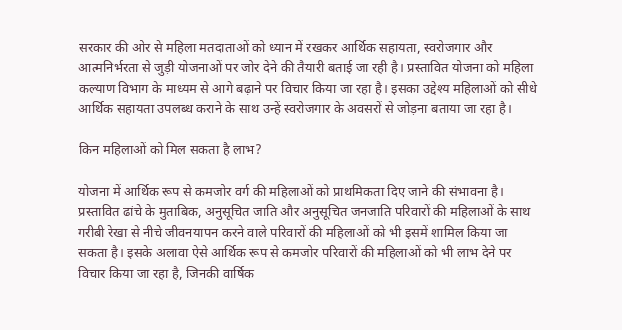सरकार की ओर से महिला मतदाताओं को ध्यान में रखकर आर्थिक सहायता, स्वरोजगार और आत्मनिर्भरता से जुड़ी योजनाओं पर जोर देने की तैयारी बताई जा रही है। प्रस्तावित योजना को महिला कल्याण विभाग के माध्यम से आगे बढ़ाने पर विचार किया जा रहा है। इसका उद्देश्य महिलाओं को सीधे आर्थिक सहायता उपलब्ध कराने के साथ उन्हें स्वरोजगार के अवसरों से जोड़ना बताया जा रहा है।

किन महिलाओं को मिल सकता है लाभ?

योजना में आर्थिक रूप से कमजोर वर्ग की महिलाओं को प्राथमिकता दिए जाने की संभावना है। प्रस्तावित ढांचे के मुताबिक, अनुसूचित जाति और अनुसूचित जनजाति परिवारों की महिलाओं के साथ गरीबी रेखा से नीचे जीवनयापन करने वाले परिवारों की महिलाओं को भी इसमें शामिल किया जा सकता है। इसके अलावा ऐसे आर्थिक रूप से कमजोर परिवारों की महिलाओं को भी लाभ देने पर विचार किया जा रहा है, जिनकी वार्षिक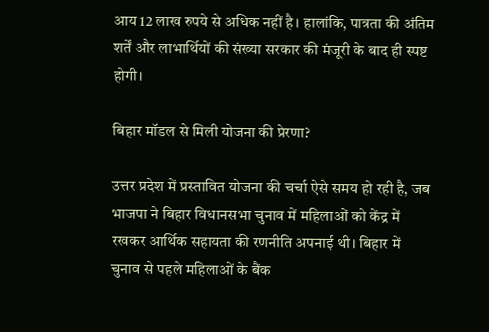आय 12 लाख रुपये से अधिक नहीं है। हालांकि, पात्रता की अंतिम शर्तें और लाभार्थियों की संख्या सरकार की मंजूरी के बाद ही स्पष्ट होगी।

बिहार मॉडल से मिली योजना की प्रेरणा?

उत्तर प्रदेश में प्रस्तावित योजना की चर्चा ऐसे समय हो रही है, जब भाजपा ने बिहार विधानसभा चुनाव में महिलाओं को केंद्र में रखकर आर्थिक सहायता की रणनीति अपनाई थी। बिहार में चुनाव से पहले महिलाओं के बैंक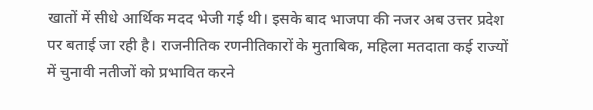खातों में सीधे आर्थिक मदद भेजी गई थी। इसके बाद भाजपा की नजर अब उत्तर प्रदेश पर बताई जा रही है। राजनीतिक रणनीतिकारों के मुताबिक, महिला मतदाता कई राज्यों में चुनावी नतीजों को प्रभावित करने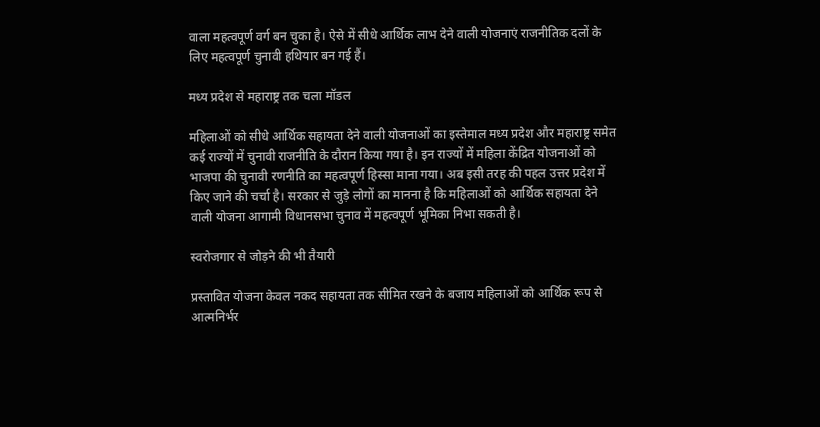वाला महत्वपूर्ण वर्ग बन चुका है। ऐसे में सीधे आर्थिक लाभ देने वाली योजनाएं राजनीतिक दलों के लिए महत्वपूर्ण चुनावी हथियार बन गई हैं।

मध्य प्रदेश से महाराष्ट्र तक चला मॉडल

महिलाओं को सीधे आर्थिक सहायता देने वाली योजनाओं का इस्तेमाल मध्य प्रदेश और महाराष्ट्र समेत कई राज्यों में चुनावी राजनीति के दौरान किया गया है। इन राज्यों में महिला केंद्रित योजनाओं को भाजपा की चुनावी रणनीति का महत्वपूर्ण हिस्सा माना गया। अब इसी तरह की पहल उत्तर प्रदेश में किए जाने की चर्चा है। सरकार से जुड़े लोगों का मानना है कि महिलाओं को आर्थिक सहायता देने वाली योजना आगामी विधानसभा चुनाव में महत्वपूर्ण भूमिका निभा सकती है।

स्वरोजगार से जोड़ने की भी तैयारी

प्रस्तावित योजना केवल नकद सहायता तक सीमित रखने के बजाय महिलाओं को आर्थिक रूप से आत्मनिर्भर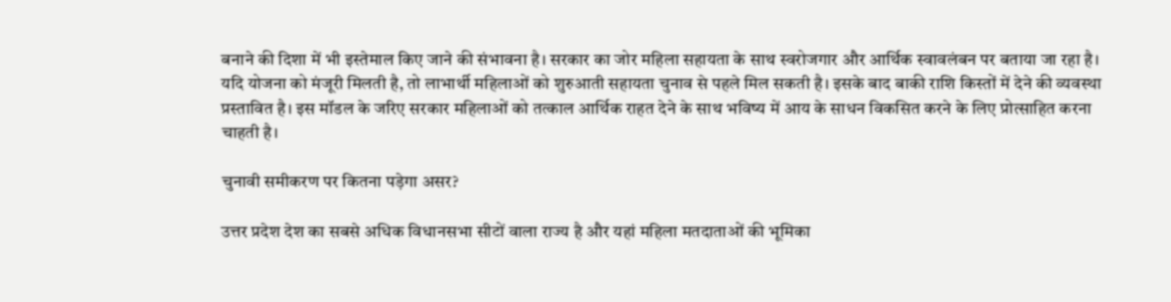बनाने की दिशा में भी इस्तेमाल किए जाने की संभावना है। सरकार का जोर महिला सहायता के साथ स्वरोजगार और आर्थिक स्वावलंबन पर बताया जा रहा है। यदि योजना को मंजूरी मिलती है, तो लाभार्थी महिलाओं को शुरुआती सहायता चुनाव से पहले मिल सकती है। इसके बाद बाकी राशि किस्तों में देने की व्यवस्था प्रस्तावित है। इस मॉडल के जरिए सरकार महिलाओं को तत्काल आर्थिक राहत देने के साथ भविष्य में आय के साधन विकसित करने के लिए प्रोत्साहित करना चाहती है।

चुनावी समीकरण पर कितना पड़ेगा असर?

उत्तर प्रदेश देश का सबसे अधिक विधानसभा सीटों वाला राज्य है और यहां महिला मतदाताओं की भूमिका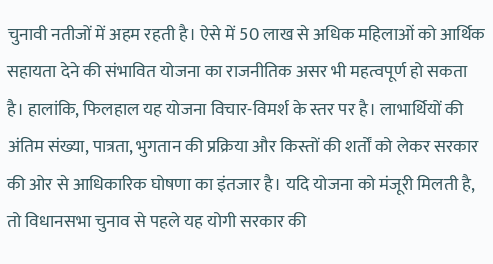चुनावी नतीजों में अहम रहती है। ऐसे में 50 लाख से अधिक महिलाओं को आर्थिक सहायता देने की संभावित योजना का राजनीतिक असर भी महत्वपूर्ण हो सकता है। हालांकि, फिलहाल यह योजना विचार-विमर्श के स्तर पर है। लाभार्थियों की अंतिम संख्या, पात्रता, भुगतान की प्रक्रिया और किस्तों की शर्तों को लेकर सरकार की ओर से आधिकारिक घोषणा का इंतजार है। यदि योजना को मंजूरी मिलती है, तो विधानसभा चुनाव से पहले यह योगी सरकार की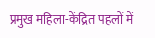प्रमुख महिला-केंद्रित पहलों में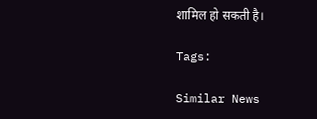शामिल हो सकती है।

Tags:

Similar News